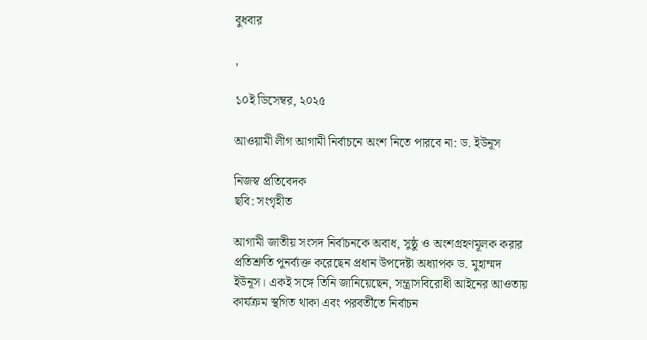বুধবার

,

১০ই ডিসেম্বর, ২০২৫

আওয়ামী লীগ আগামী নির্বাচনে অংশ নিতে পারবে না: ড. ইউনূস

নিজস্ব প্রতিবেদক
ছবি: সংগৃহীত

আগামী জাতীয় সংসদ নির্বাচনকে অবাধ, সুষ্ঠু ও অংশগ্রহণমূলক করার প্রতিশ্রুতি পুনর্ব্যক্ত করেছেন প্রধান উপদেষ্টা অধ্যাপক ড. মুহাম্মদ ইউনূস। একই সঙ্গে তিনি জানিয়েছেন, সন্ত্রাসবিরোধী আইনের আওতায় কার্যক্রম স্থগিত থাকা এবং পরবর্তীতে নির্বাচন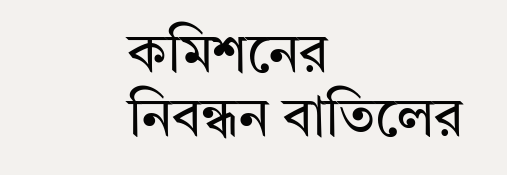কমিশনের নিবন্ধন বাতিলের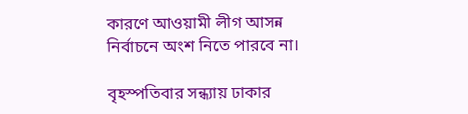কারণে আওয়ামী লীগ আসন্ন নির্বাচনে অংশ নিতে পারবে না।

বৃহস্পতিবার সন্ধ্যায় ঢাকার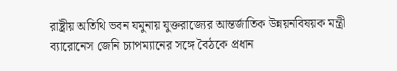রাষ্ট্রীয় অতিথি ভবন যমুনায় যুক্তরাজ্যের আন্তর্জাতিক উন্নয়নবিষয়ক মন্ত্রী ব্যারোনেস জেনি চ্যাপম্যানের সঙ্গে বৈঠকে প্রধান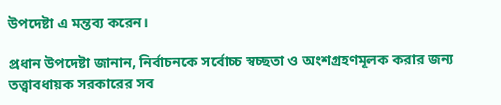উপদেষ্টা এ মন্তব্য করেন।

প্রধান উপদেষ্টা জানান, নির্বাচনকে সর্বোচ্চ স্বচ্ছতা ও অংশগ্রহণমূলক করার জন্য তত্ত্বাবধায়ক সরকারের সব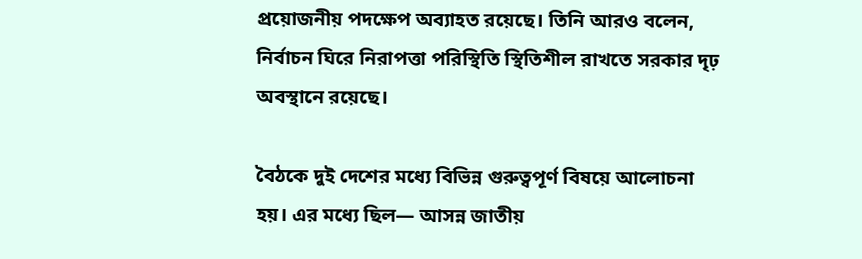প্রয়োজনীয় পদক্ষেপ অব্যাহত রয়েছে। তিনি আরও বলেন, নির্বাচন ঘিরে নিরাপত্তা পরিস্থিতি স্থিতিশীল রাখতে সরকার দৃঢ় অবস্থানে রয়েছে।

বৈঠকে দুই দেশের মধ্যে বিভিন্ন গুরুত্বপূর্ণ বিষয়ে আলোচনা হয়। এর মধ্যে ছিল— আসন্ন জাতীয়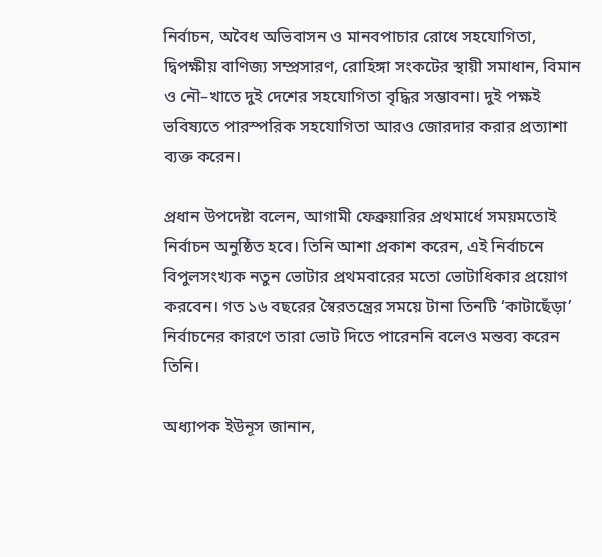নির্বাচন, অবৈধ অভিবাসন ও মানবপাচার রোধে সহযোগিতা, দ্বিপক্ষীয় বাণিজ্য সম্প্রসারণ, রোহিঙ্গা সংকটের স্থায়ী সমাধান, বিমান ও নৌ–খাতে দুই দেশের সহযোগিতা বৃদ্ধির সম্ভাবনা। দুই পক্ষই ভবিষ্যতে পারস্পরিক সহযোগিতা আরও জোরদার করার প্রত্যাশা ব্যক্ত করেন।

প্রধান উপদেষ্টা বলেন, আগামী ফেব্রুয়ারির প্রথমার্ধে সময়মতোই নির্বাচন অনুষ্ঠিত হবে। তিনি আশা প্রকাশ করেন, এই নির্বাচনে বিপুলসংখ্যক নতুন ভোটার প্রথমবারের মতো ভোটাধিকার প্রয়োগ করবেন। গত ১৬ বছরের স্বৈরতন্ত্রের সময়ে টানা তিনটি ‘কাটাছেঁড়া’ নির্বাচনের কারণে তারা ভোট দিতে পারেননি বলেও মন্তব্য করেন তিনি।

অধ্যাপক ইউনূস জানান,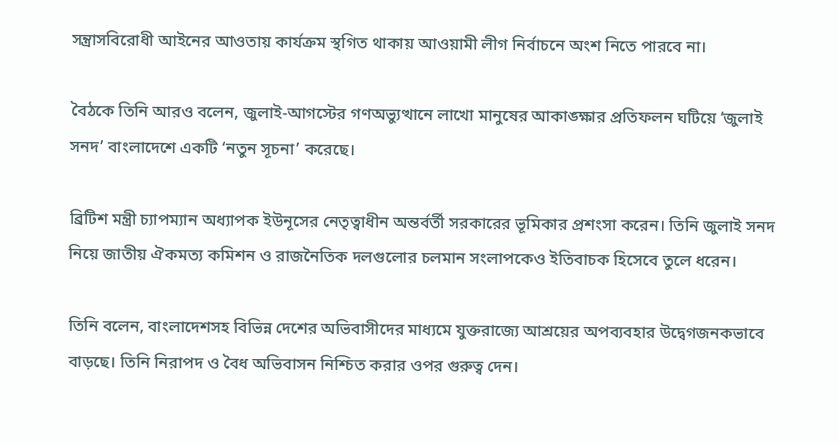সন্ত্রাসবিরোধী আইনের আওতায় কার্যক্রম স্থগিত থাকায় আওয়ামী লীগ নির্বাচনে অংশ নিতে পারবে না।

বৈঠকে তিনি আরও বলেন, জুলাই-আগস্টের গণঅভ্যুত্থানে লাখো মানুষের আকাঙ্ক্ষার প্রতিফলন ঘটিয়ে ‘জুলাই সনদ’ বাংলাদেশে একটি ‘নতুন সূচনা’ করেছে।

ব্রিটিশ মন্ত্রী চ্যাপম্যান অধ্যাপক ইউনূসের নেতৃত্বাধীন অন্তর্বর্তী সরকারের ভূমিকার প্রশংসা করেন। তিনি জুলাই সনদ নিয়ে জাতীয় ঐকমত্য কমিশন ও রাজনৈতিক দলগুলোর চলমান সংলাপকেও ইতিবাচক হিসেবে তুলে ধরেন।

তিনি বলেন, বাংলাদেশসহ বিভিন্ন দেশের অভিবাসীদের মাধ্যমে যুক্তরাজ্যে আশ্রয়ের অপব্যবহার উদ্বেগজনকভাবে বাড়ছে। তিনি নিরাপদ ও বৈধ অভিবাসন নিশ্চিত করার ওপর গুরুত্ব দেন।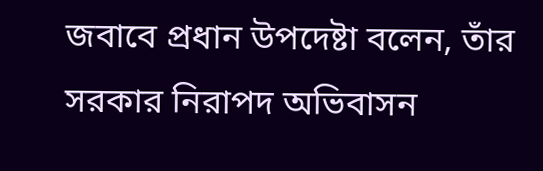জবাবে প্রধান উপদেষ্টা বলেন, তাঁর সরকার নিরাপদ অভিবাসন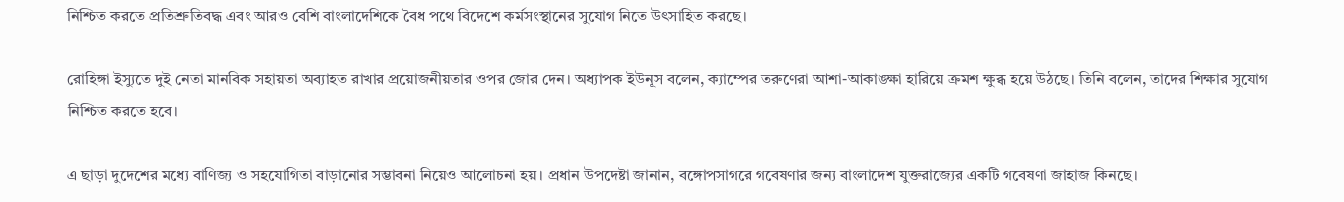নিশ্চিত করতে প্রতিশ্রুতিবদ্ধ এবং আরও বেশি বাংলাদেশিকে বৈধ পথে বিদেশে কর্মসংস্থানের সুযোগ নিতে উৎসাহিত করছে।

রোহিঙ্গা ইস্যুতে দুই নেতা মানবিক সহায়তা অব্যাহত রাখার প্রয়োজনীয়তার ওপর জোর দেন। অধ্যাপক ইউনূস বলেন, ক্যাম্পের তরুণেরা আশা-আকাঙ্ক্ষা হারিয়ে ক্রমশ ক্ষুব্ধ হয়ে উঠছে। তিনি বলেন, তাদের শিক্ষার সুযোগ নিশ্চিত করতে হবে।

এ ছাড়া দুদেশের মধ্যে বাণিজ্য ও সহযোগিতা বাড়ানোর সম্ভাবনা নিয়েও আলোচনা হয়। প্রধান উপদেষ্টা জানান, বঙ্গোপসাগরে গবেষণার জন্য বাংলাদেশ যুক্তরাজ্যের একটি গবেষণা জাহাজ কিনছে।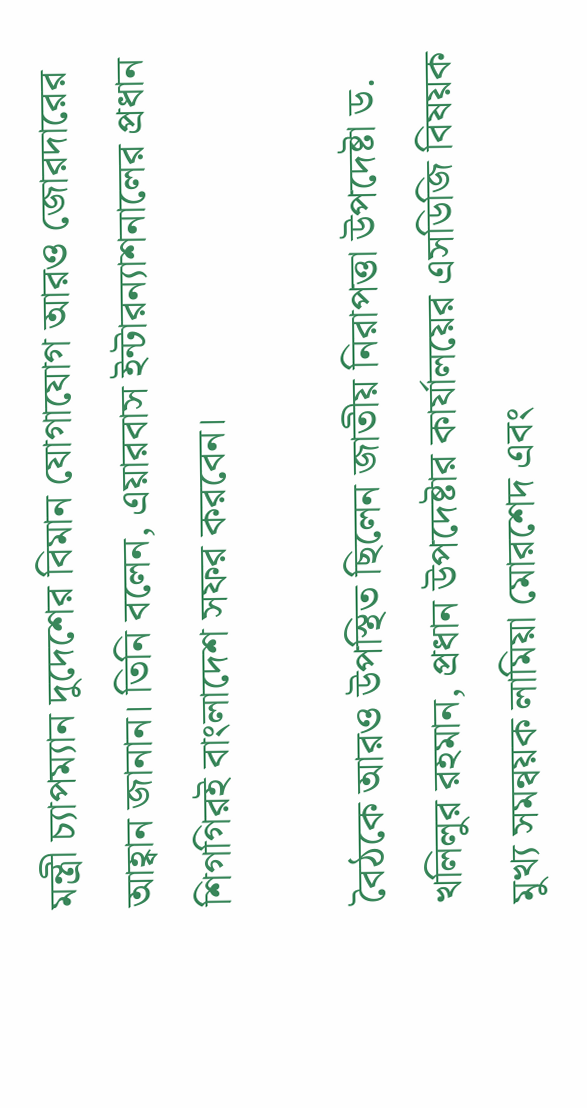মন্ত্রী চ্যাপম্যান দুদেশের বিমান যোগাযোগ আরও জোরদারের আহ্বান জানান। তিনি বলেন, এয়ারবাস ইন্টারন্যাশনালের প্রধান শিগগিরই বাংলাদেশ সফর করবেন।

বৈঠকে আরও উপস্থিত ছিলেন জাতীয় নিরাপত্তা উপদেষ্টা ড. খলিলুর রহমান, প্রধান উপদেষ্টার কার্যালয়ের এসডিজি বিষয়ক মুখ্য সমন্বয়ক লামিয়া মোরশেদ এবং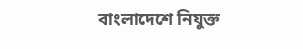বাংলাদেশে নিযুক্ত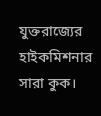যুক্তরাজ্যের হাইকমিশনার সারা কুক।